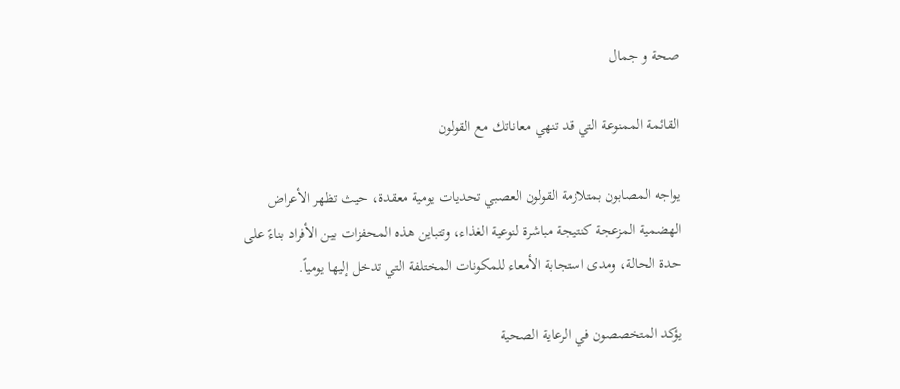صحة و جمال

القائمة الممنوعة التي قد تنهي معاناتك مع القولون

يواجه المصابون بمتلازمة القولون العصبي تحديات يومية معقدة، حيث تظهر الأعراض الهضمية المزعجة كنتيجة مباشرة لنوعية الغذاء، وتتباين هذه المحفزات بين الأفراد بناءً على حدة الحالة، ومدى استجابة الأمعاء للمكونات المختلفة التي تدخل إليها يومياً.

يؤكد المتخصصون في الرعاية الصحية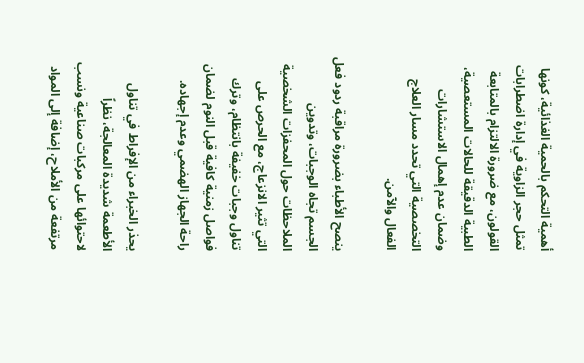أهمية التحكم بالحمية الغذائية، كونها تمثل حجر الزاوية في إدارة اضطرابات القولون، مع ضرورة الالتزام بالمتابعة الطبية الدقيقة للحالات المستعصية، وضمان عدم إهمال الاستشارات التخصصية التي تحدد مسار العلاج الفعال والآمن.

ينصح الأطباء بضرورة مراقبة ردود فعل الجسم تجاه الوجبات، وتدوين الملاحظات حول المحفزات الشخصية التي تثير الانزعاج، مع الحرص على تناول وجبات خفيفة بانتظام، وترك فواصل زمنية كافية قبل النوم لضمان راحة الجهاز الهضمي وعدم إجهاده.

يحذر الخبراء من الإفراط في تناول الأطعمة شديدة المعالجة، نظراً لاحتوائها على مركبات صناعية ونسب مرتفعة من الأملاح، إضافة إلى المواد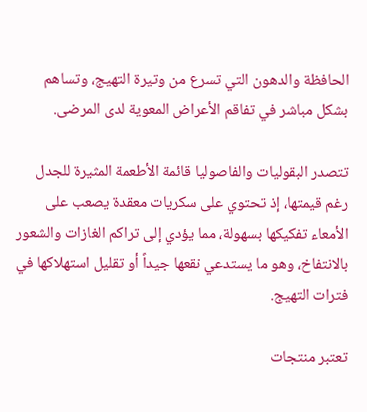الحافظة والدهون التي تسرع من وتيرة التهيج، وتساهم بشكل مباشر في تفاقم الأعراض المعوية لدى المرضى.

تتصدر البقوليات والفاصوليا قائمة الأطعمة المثيرة للجدل رغم قيمتها، إذ تحتوي على سكريات معقدة يصعب على الأمعاء تفكيكها بسهولة، مما يؤدي إلى تراكم الغازات والشعور بالانتفاخ، وهو ما يستدعي نقعها جيداً أو تقليل استهلاكها في فترات التهيج.

تعتبر منتجات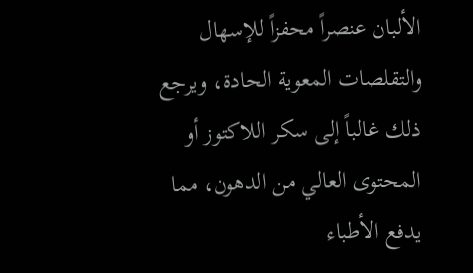الألبان عنصراً محفزاً للإسهال والتقلصات المعوية الحادة، ويرجع ذلك غالباً إلى سكر اللاكتوز أو المحتوى العالي من الدهون، مما يدفع الأطباء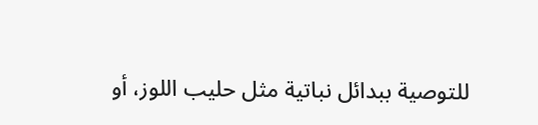للتوصية ببدائل نباتية مثل حليب اللوز، أو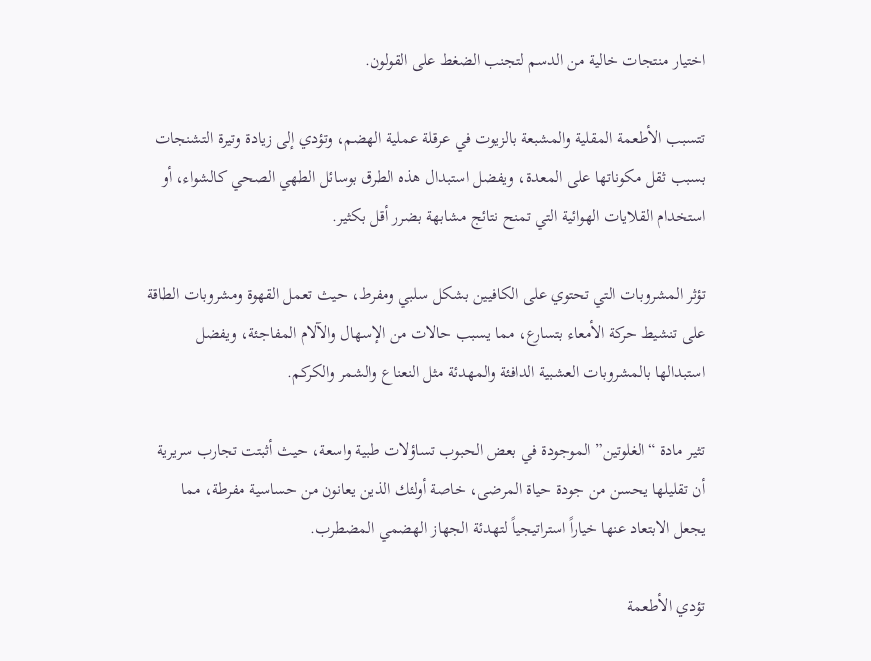اختيار منتجات خالية من الدسم لتجنب الضغط على القولون.

تتسبب الأطعمة المقلية والمشبعة بالزيوت في عرقلة عملية الهضم، وتؤدي إلى زيادة وتيرة التشنجات بسبب ثقل مكوناتها على المعدة، ويفضل استبدال هذه الطرق بوسائل الطهي الصحي كالشواء، أو استخدام القلايات الهوائية التي تمنح نتائج مشابهة بضرر أقل بكثير.

تؤثر المشروبات التي تحتوي على الكافيين بشكل سلبي ومفرط، حيث تعمل القهوة ومشروبات الطاقة على تنشيط حركة الأمعاء بتسارع، مما يسبب حالات من الإسهال والآلام المفاجئة، ويفضل استبدالها بالمشروبات العشبية الدافئة والمهدئة مثل النعناع والشمر والكركم.

تثير مادة “الغلوتين” الموجودة في بعض الحبوب تساؤلات طبية واسعة، حيث أثبتت تجارب سريرية أن تقليلها يحسن من جودة حياة المرضى، خاصة أولئك الذين يعانون من حساسية مفرطة، مما يجعل الابتعاد عنها خياراً استراتيجياً لتهدئة الجهاز الهضمي المضطرب.

تؤدي الأطعمة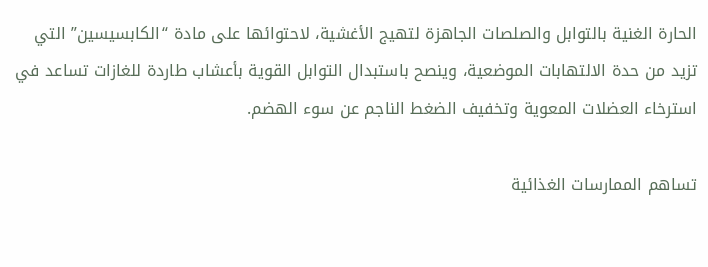الحارة الغنية بالتوابل والصلصات الجاهزة لتهيج الأغشية، لاحتوائها على مادة “الكابسيسين” التي تزيد من حدة الالتهابات الموضعية، وينصح باستبدال التوابل القوية بأعشاب طاردة للغازات تساعد في استرخاء العضلات المعوية وتخفيف الضغط الناجم عن سوء الهضم.

تساهم الممارسات الغذائية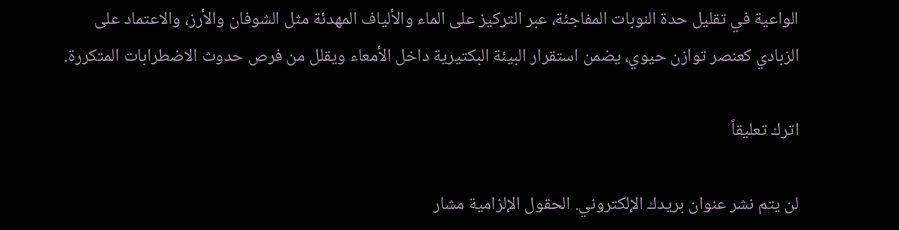الواعية في تقليل حدة النوبات المفاجئة، عبر التركيز على الماء والألياف المهدئة مثل الشوفان والأرز، والاعتماد على الزبادي كعنصر توازن حيوي، يضمن استقرار البيئة البكتيرية داخل الأمعاء ويقلل من فرص حدوث الاضطرابات المتكررة.

اترك تعليقاً

لن يتم نشر عنوان بريدك الإلكتروني. الحقول الإلزامية مشار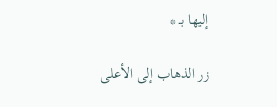إليها بـ *

زر الذهاب إلى الأعلى